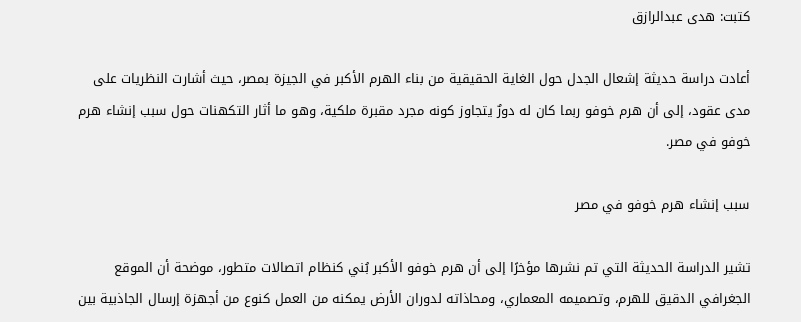كتبت: هدى عبدالرازق

أعادت دراسة حديثة إشعال الجدل حول الغاية الحقيقية من بناء الهرم الأكبر في الجيزة بمصر، حيث أشارت النظريات على مدى عقود، إلى أن هرم خوفو ربما كان له دورٌ يتجاوز كونه مجرد مقبرة ملكية، وهو ما أثار التكهنات حول سبب إنشاء هرم خوفو في مصر.

سبب إنشاء هرم خوفو في مصر

تشير الدراسة الحديثة التي تم نشرها مؤخرًا إلى أن هرم خوفو الأكبر بُني كنظام اتصالات متطور، موضحة أن الموقع الجغرافي الدقيق للهرم، وتصميمه المعماري، ومحاذاته لدوران الأرض يمكنه من العمل كنوع من أجهزة إرسال الجاذبية بين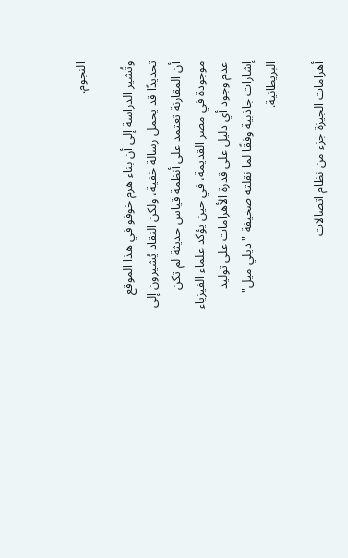النجوم.

وتُشير الدراسة إلى أن بناء هرم خوفو في هذا الموقع تحديدًا قد يحمل رسالة خفية، ولكن النقاد يُشيرون إلى أن المقارنة تعتمد على أنظمة قياس حديثة لم تكن موجودة في مصر القديمة، في حين يؤكد علماء الفيزياء عدم وجود أي دليل على قدرة الأهرامات على توليد إشارات جاذبية وفقًا لما نقلته صحيفة "ديلي ميل" البريطانية.

أهرامات الجيزة جزء من نظام اتصالات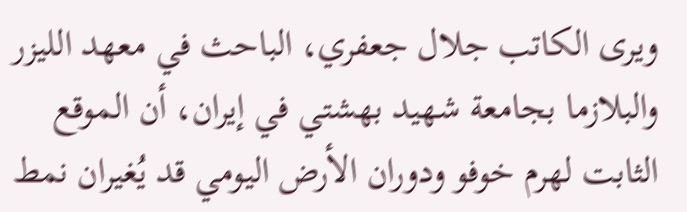ويرى الكاتب جلال جعفري، الباحث في معهد الليزر والبلازما بجامعة شهيد بهشتي في إيران، أن الموقع الثابت لهرم خوفو ودوران الأرض اليومي قد يُغيران نمط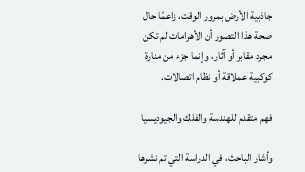جاذبية الأرض بمرور الوقت، زاعمًا حال صحة هذا التصور أن الأهرامات لم تكن مجرد مقابر أو آثار، وإنما جزء من منارة كوكبية عملاقة أو نظام اتصالات.

فهم متقدم للهندسة والفلك والجيوديسيا

وأشار الباحث، في الدراسة التي تم نشرها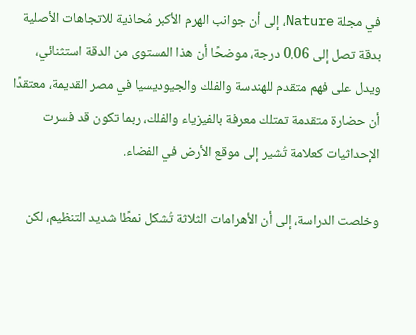في مجلة Nature، إلى أن جوانب الهرم الأكبر مُحاذية للاتجاهات الأصلية بدقة تصل إلى 0.06 درجة، موضحًا أن هذا المستوى من الدقة استثنائي، ويدل على فهم متقدم للهندسة والفلك والجيوديسيا في مصر القديمة، معتقدًا أن حضارة متقدمة تمتلك معرفة بالفيزياء والفلك، ربما تكون قد فسرت الإحداثيات كعلامة تُشير إلى موقع الأرض في الفضاء.

وخلصت الدراسة، إلى أن الأهرامات الثلاثة تُشكل نمطًا شديد التنظيم، لكن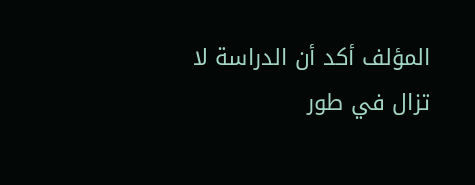المؤلف أكد أن الدراسة لا تزال في طور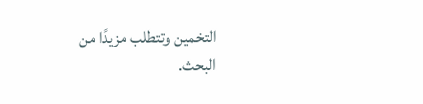التخمين وتتطلب مزيدًا من البحث.